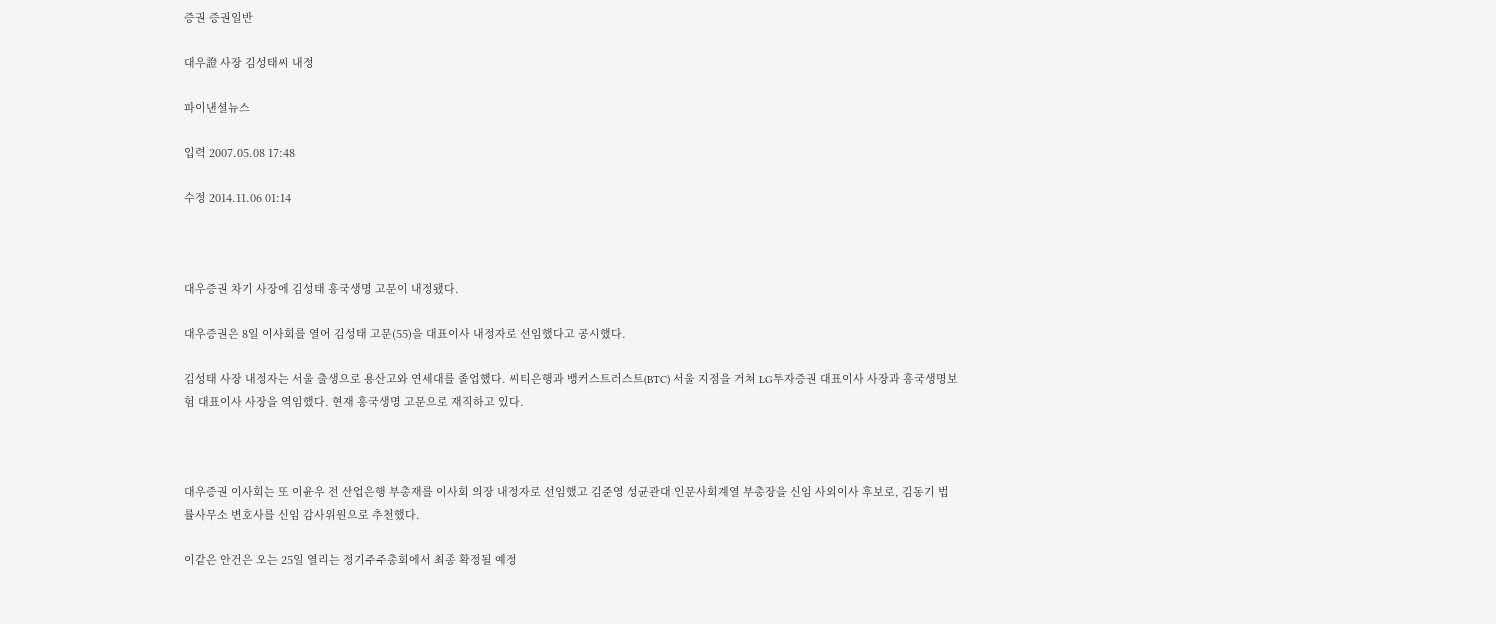증권 증권일반

대우證 사장 김성태씨 내정

파이낸셜뉴스

입력 2007.05.08 17:48

수정 2014.11.06 01:14



대우증권 차기 사장에 김성태 흥국생명 고문이 내정됐다.

대우증권은 8일 이사회를 열어 김성태 고문(55)을 대표이사 내정자로 선임했다고 공시했다.

김성태 사장 내정자는 서울 출생으로 용산고와 연세대를 졸업했다. 씨티은행과 뱅커스트러스트(BTC) 서울 지점을 거쳐 LG투자증권 대표이사 사장과 흥국생명보험 대표이사 사장을 역임했다. 현재 흥국생명 고문으로 재직하고 있다.



대우증권 이사회는 또 이윤우 전 산업은행 부총재를 이사회 의장 내정자로 선임했고 김준영 성균관대 인문사회계열 부총장을 신임 사외이사 후보로, 김동기 법률사무소 변호사를 신임 감사위원으로 추천했다.

이같은 안건은 오는 25일 열리는 정기주주총회에서 최종 확정될 예정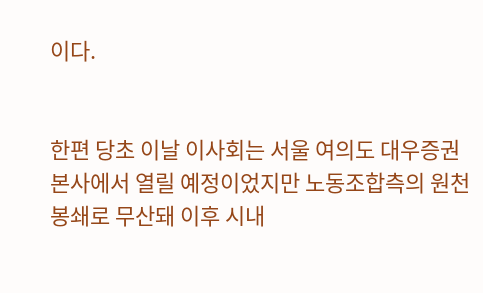이다.


한편 당초 이날 이사회는 서울 여의도 대우증권 본사에서 열릴 예정이었지만 노동조합측의 원천봉쇄로 무산돼 이후 시내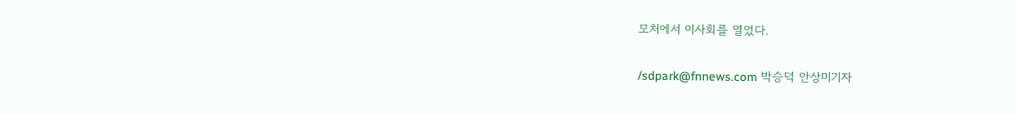모처에서 이사회를 열었다.

/sdpark@fnnews.com 박승덕 안상미기자